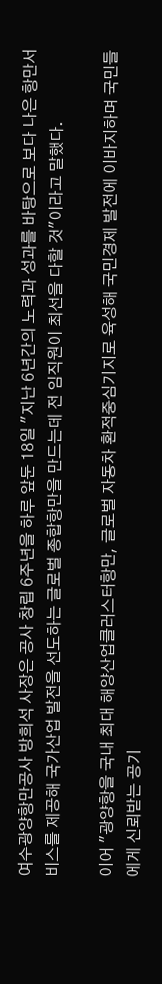여수광양항만공사 방희석 사장은 공사 창립 6주년을 하루 앞둔 18일 "지난 6년간의 노력과 성과를 바탕으로 보다 나은 항만서비스를 제공해 국가산업 발전을 선도하는 글로벌 종합항만을 만드는데 전 임직원이 최선을 다할 것"이라고 말했다.

이어 "광양항을 국내 최대 해양산업클러스터항만, 글로벌 자동차 환적중심기지로 육성해 국민경제 발전에 이바지하며 국민들에게 신뢰받는 공기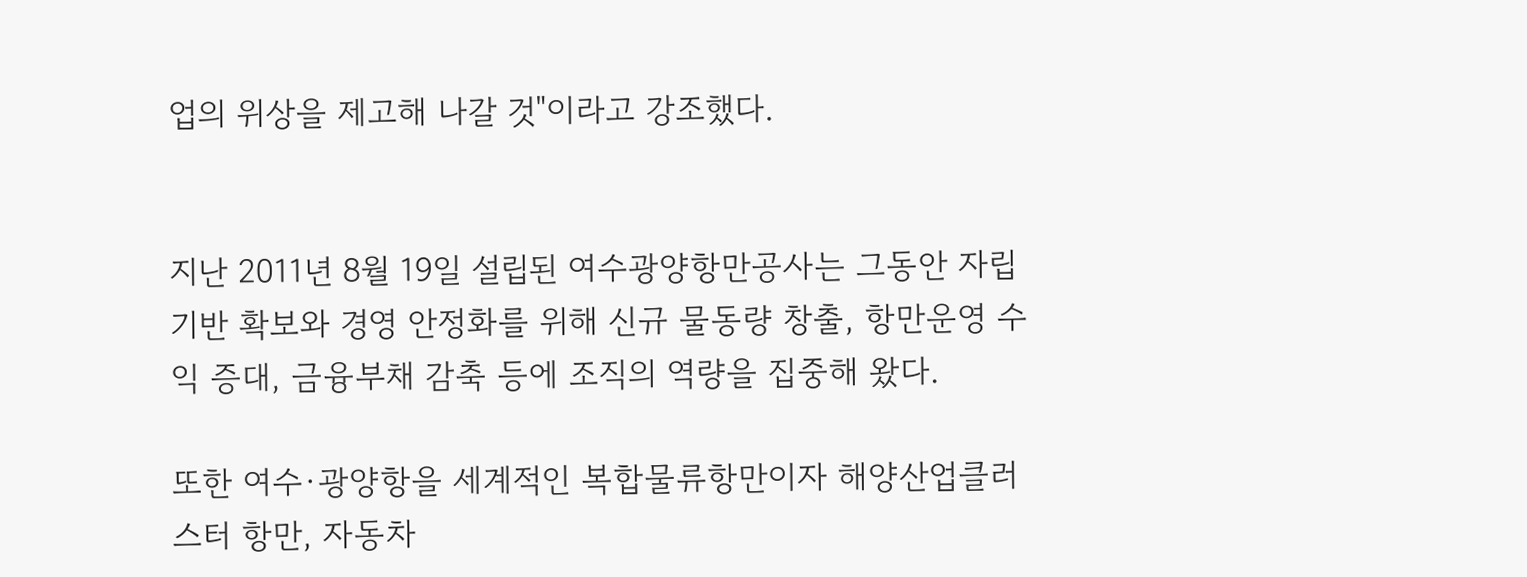업의 위상을 제고해 나갈 것"이라고 강조했다.


지난 2011년 8월 19일 설립된 여수광양항만공사는 그동안 자립기반 확보와 경영 안정화를 위해 신규 물동량 창출, 항만운영 수익 증대, 금융부채 감축 등에 조직의 역량을 집중해 왔다.

또한 여수·광양항을 세계적인 복합물류항만이자 해양산업클러스터 항만, 자동차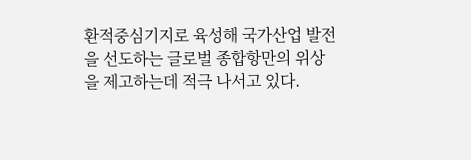환적중심기지로 육성해 국가산업 발전을 선도하는 글로벌 종합항만의 위상을 제고하는데 적극 나서고 있다.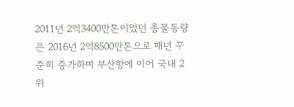2011년 2억3400만톤이었던 총물동량은 2016년 2억8500만톤으로 매년 꾸준히 증가하며 부산항에 이어 국내 2위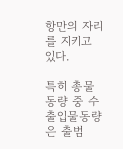항만의 자리를 지키고 있다.

특히 총물동량 중 수출입물동량은 출범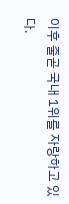이후 줄곧 국내 1위를 자랑하고 있다.